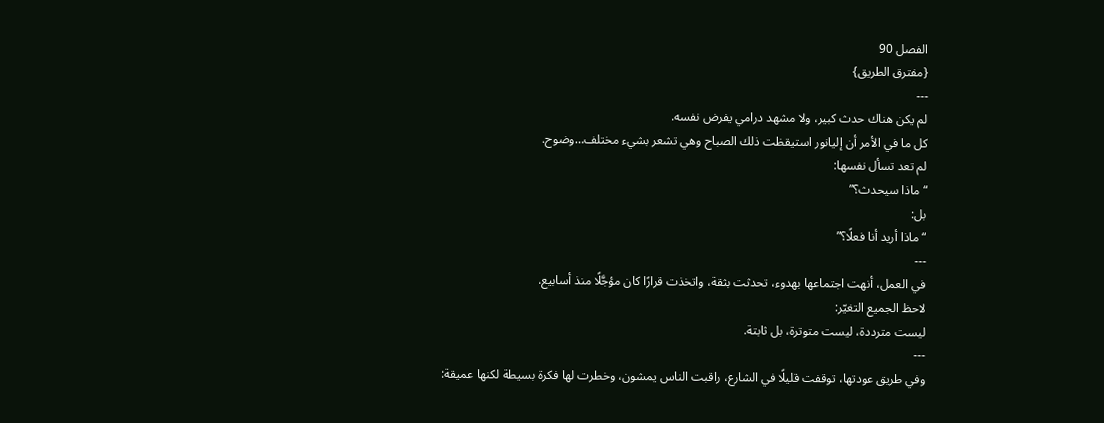الفصل 90
{مفترق الطريق}
---
لم يكن هناك حدث كبير، ولا مشهد درامي يفرض نفسه.
كل ما في الأمر أن إليانور استيقظت ذلك الصباح وهي تشعر بشيء مختلف…وضوح.
لم تعد تسأل نفسها:
“ماذا سيحدث؟”
بل:
“ماذا أريد أنا فعلًا؟”
---
في العمل، أنهت اجتماعها بهدوء، تحدثت بثقة، واتخذت قرارًا كان مؤجَّلًا منذ أسابيع.
لاحظ الجميع التغيّر:
ليست مترددة، ليست متوترة، بل ثابتة.
---
وفي طريق عودتها، توقفت قليلًا في الشارع، راقبت الناس يمشون، وخطرت لها فكرة بسيطة لكنها عميقة: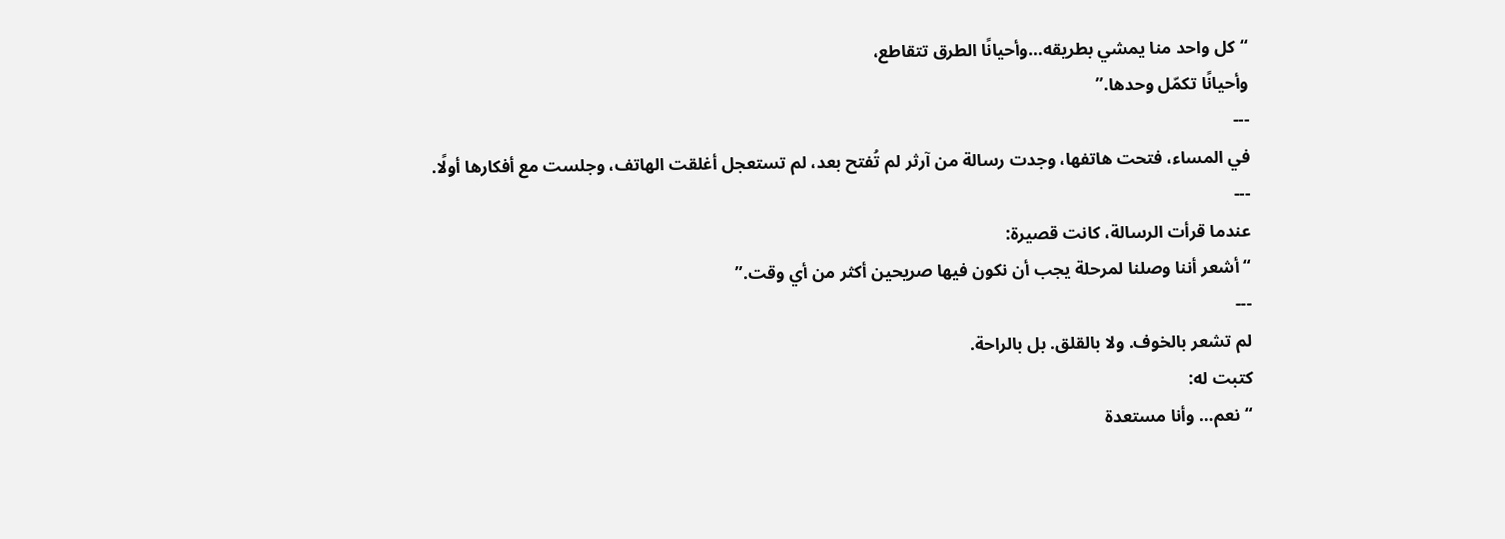“كل واحد منا يمشي بطريقه…وأحيانًا الطرق تتقاطع،
وأحيانًا تكمّل وحدها.”
---
في المساء، فتحت هاتفها، وجدت رسالة من آرثر لم تُفتح بعد، لم تستعجل أغلقت الهاتف، وجلست مع أفكارها أولًا.
---
عندما قرأت الرسالة، كانت قصيرة:
“أشعر أننا وصلنا لمرحلة يجب أن نكون فيها صريحين أكثر من أي وقت.”
---
لم تشعر بالخوف. ولا بالقلق. بل بالراحة.
كتبت له:
“نعم… وأنا مستعدة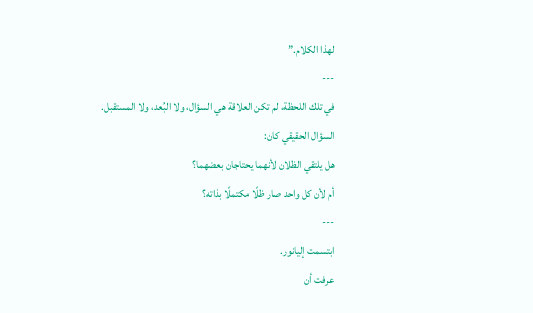لهذا الكلام.”
---
في تلك اللحظة، لم تكن العلاقة هي السؤال، ولا البُعد، ولا المستقبل.
السؤال الحقيقي كان:
هل يلتقي الظلان لأنهما يحتاجان بعضهما؟
أم لأن كل واحد صار ظلًا مكتملًا بذاته؟
---
ابتسمت إليانور.
عرفت أن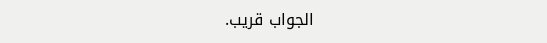الجواب قريب.